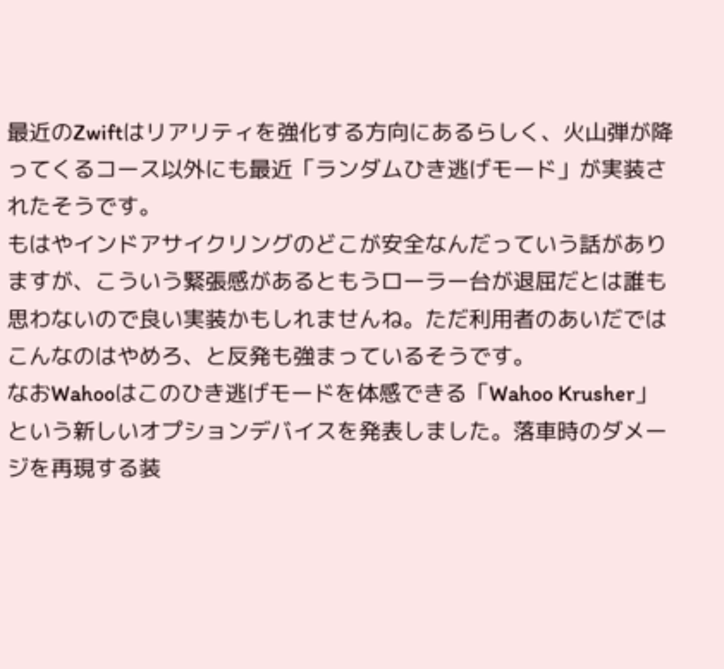最近のZwiftはリアリティを強化する方向にあるらしく、火山弾が降ってくるコース以外にも最近「ランダムひき逃げモード」が実装されたそうです。
もはやインドアサイクリングのどこが安全なんだっていう話がありますが、こういう緊張感があるともうローラー台が退屈だとは誰も思わないので良い実装かもしれませんね。ただ利用者のあいだではこんなのはやめろ、と反発も強まっているそうです。
なおWahooはこのひき逃げモードを体感できる「Wahoo Krusher」という新しいオプションデバイスを発表しました。落車時のダメージを再現する装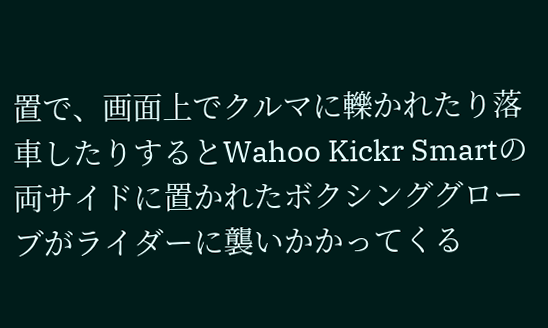置で、画面上でクルマに轢かれたり落車したりするとWahoo Kickr Smartの両サイドに置かれたボクシンググローブがライダーに襲いかかってくる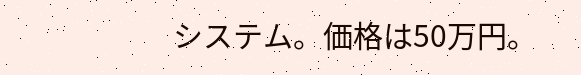システム。価格は50万円。